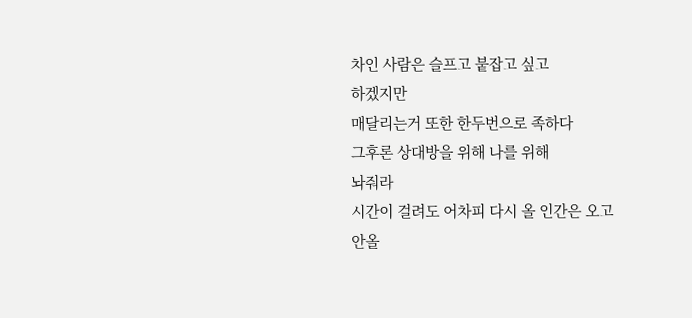차인 사람은 슬프고 붙잡고 싶고
하겠지만
매달리는거 또한 한두번으로 족하다
그후론 상대방을 위해 나를 위해
놔줘라
시간이 걸려도 어차피 다시 올 인간은 오고
안올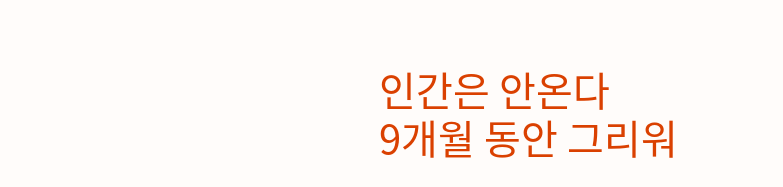인간은 안온다
9개월 동안 그리워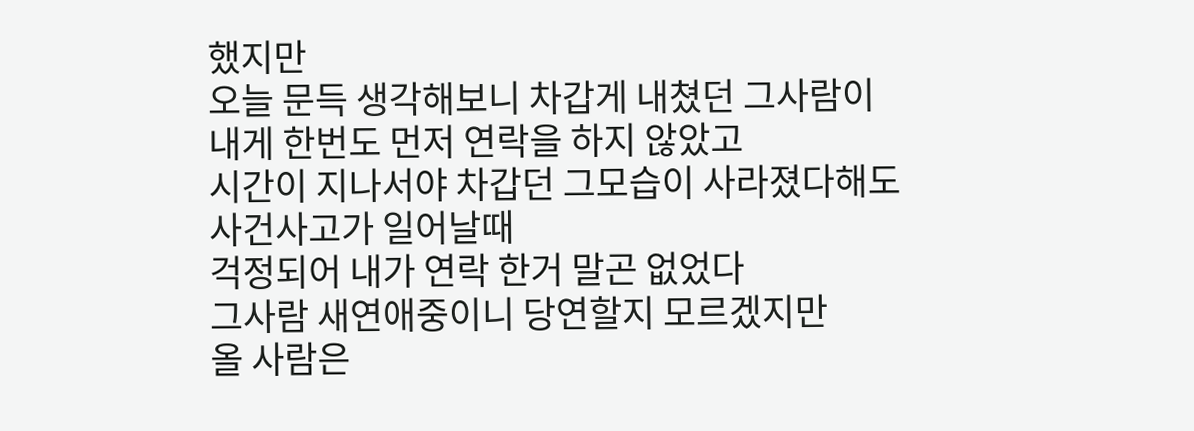했지만
오늘 문득 생각해보니 차갑게 내쳤던 그사람이
내게 한번도 먼저 연락을 하지 않았고
시간이 지나서야 차갑던 그모습이 사라졌다해도
사건사고가 일어날때
걱정되어 내가 연락 한거 말곤 없었다
그사람 새연애중이니 당연할지 모르겠지만
올 사람은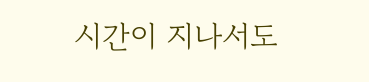시간이 지나서도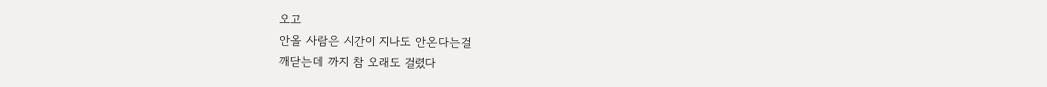오고
안올 사람은 시간이 지나도 안온다는걸
깨닫는데 까지 참 오래도 걸렸다